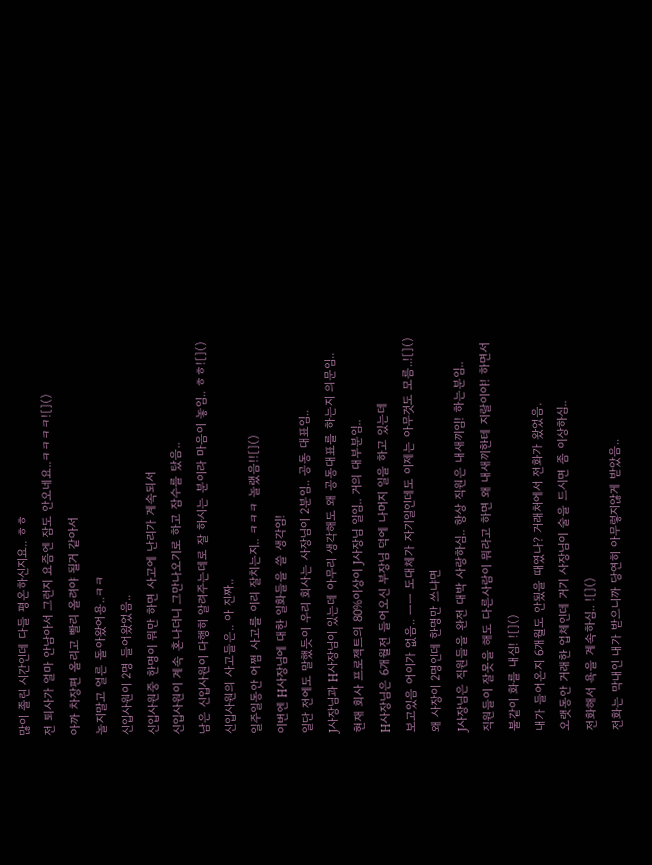많이 졸린 시간인데 다들 평온하신지요.. ㅎㅎ
전 퇴사가 얼마 안남아서 그런지 요즘엔 잠도 안오네요..ㅋㅋㅋㅋ![]()
아까 차장편 올리고 빨리 올려야 될거 같아서
놀지말고 얼른 돌아왔어용..ㅋㅋ
신입사원이 2명 들어왔었음..
신입사원중 한명이 뭐만 하면 사고에 난리가 계속되서
신입사원이 계속 혼나더니 그만나오기로 하고 잠수를 탔음..
남은 신입사원이 다행히 알려주는데로 잘 하시는 분이라 마음이 놓임.. ㅎㅎ![]()
신입사원의 사고들은.. 아 진짜..
일주일동안 어쩜 사고를 이리 잘치는지.. ㅋㅋㅋ 놀랬음!![]()
이번엔 H사장님에 대한 일화들을 쓸 생각임!
일단 전에도 말했듯이 우리 회사는 사장님이 2분임.. 공동 대표임..
J사장님과 H사장님이 있는데 아무리 생각해도 왜 공동대표를 하는지 의문임..
현재 회사 프로젝트의 80%이상이 J사장님 일임.. 거의 대부분임..
H사장님은 6개월전 들어오신 부장님 덕에 나머지 일을 하고 있는데
보고있음 어이가 없음.. ㅡㅡ 도대체가 자기일인데도 이제는 아무것도 모름..![]()
왜 사장이 2명인데 한명만 쓰냐면
J사장님은 직원들을 완전 대박 사랑하심.. 항상 직원은 내새끼임! 하는분임..
직원들이 잘못을 해도 다른사람이 뭐라고 하면 왜 내새끼한테 지랄이야! 하면서
불같이 화를 내심! ![]()
내가 들어온지 6개월도 안됬을 때였나? 거래처에서 전화가 왔었음.
오랫동안 거래한 업체인데 거기 사장님이 술을 드시면 좀 이상하심..
전화해서 욕을 계속하심.. ![]()
전화는 막내인 내가 받으니까 당연히 아무렇지않게 받았음..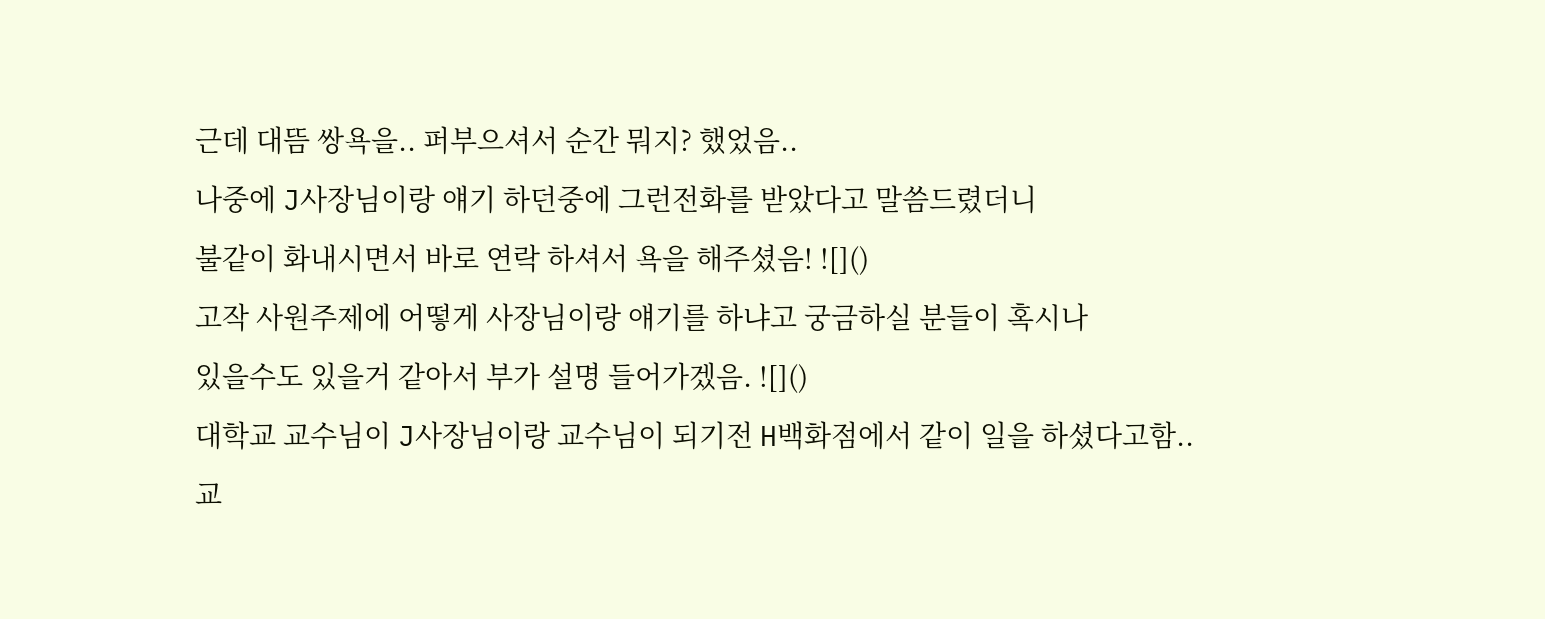근데 대뜸 쌍욕을.. 퍼부으셔서 순간 뭐지? 했었음..
나중에 J사장님이랑 얘기 하던중에 그런전화를 받았다고 말씀드렸더니
불같이 화내시면서 바로 연락 하셔서 욕을 해주셨음! ![]()
고작 사원주제에 어떻게 사장님이랑 얘기를 하냐고 궁금하실 분들이 혹시나
있을수도 있을거 같아서 부가 설명 들어가겠음. ![]()
대학교 교수님이 J사장님이랑 교수님이 되기전 H백화점에서 같이 일을 하셨다고함..
교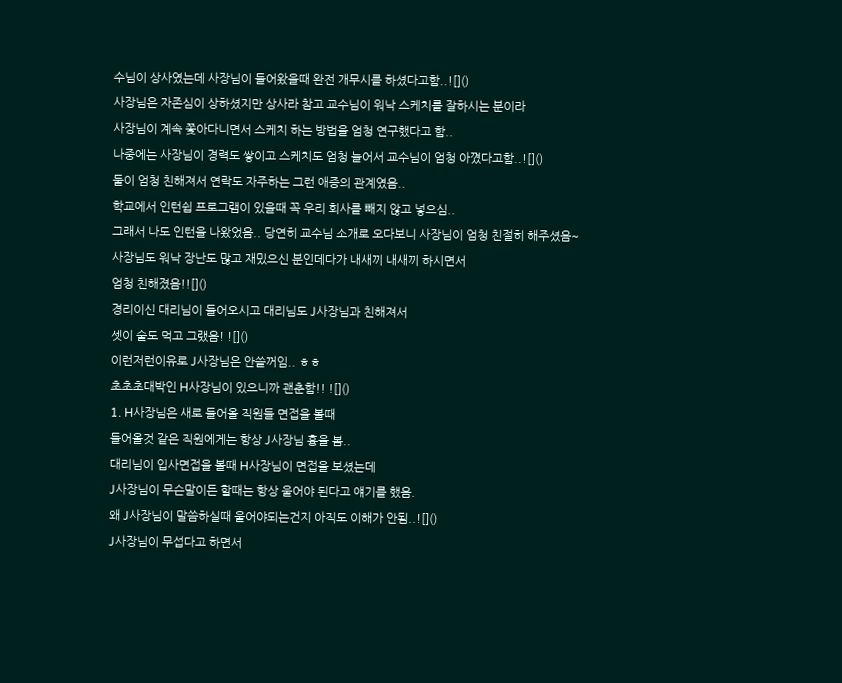수님이 상사였는데 사장님이 들어왔을때 완전 개무시를 하셨다고함..![]()
사장님은 자존심이 상하셨지만 상사라 참고 교수님이 워낙 스케치를 잘하시는 분이라
사장님이 계속 쫓아다니면서 스케치 하는 방법을 엄청 연구했다고 함..
나중에는 사장님이 경력도 쌓이고 스케치도 엄청 늘어서 교수님이 엄청 아꼈다고함..![]()
둘이 엄청 친해져서 연락도 자주하는 그런 애증의 관계였음..
학교에서 인턴쉽 프로그램이 있을때 꼭 우리 회사를 빼지 않고 넣으심..
그래서 나도 인턴을 나왔었음.. 당연히 교수님 소개로 오다보니 사장님이 엄청 친절히 해주셨음~
사장님도 워낙 장난도 많고 재밌으신 분인데다가 내새끼 내새끼 하시면서
엄청 친해졌음!![]()
경리이신 대리님이 들어오시고 대리님도 J사장님과 친해져서
셋이 술도 먹고 그랬음! ![]()
이런저런이유로 J사장님은 안쓸꺼임.. ㅎㅎ
초초초대박인 H사장님이 있으니까 괜춘함!! ![]()
1. H사장님은 새로 들어올 직원들 면접을 볼때
들어올것 같은 직원에게는 항상 J사장님 흉을 봄..
대리님이 입사면접을 볼때 H사장님이 면접을 보셨는데
J사장님이 무슨말이든 할때는 항상 울어야 된다고 얘기를 했음.
왜 J사장님이 말씀하실때 울어야되는건지 아직도 이해가 안됨..![]()
J사장님이 무섭다고 하면서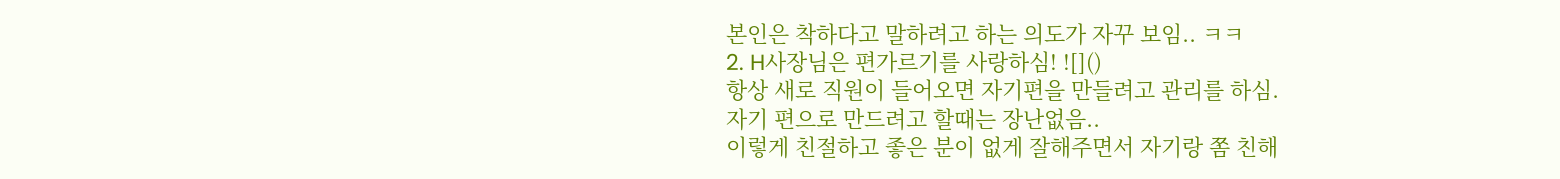본인은 착하다고 말하려고 하는 의도가 자꾸 보임.. ㅋㅋ
2. H사장님은 편가르기를 사랑하심! ![]()
항상 새로 직원이 들어오면 자기편을 만들려고 관리를 하심.
자기 편으로 만드려고 할때는 장난없음..
이렇게 친절하고 좋은 분이 없게 잘해주면서 자기랑 쫌 친해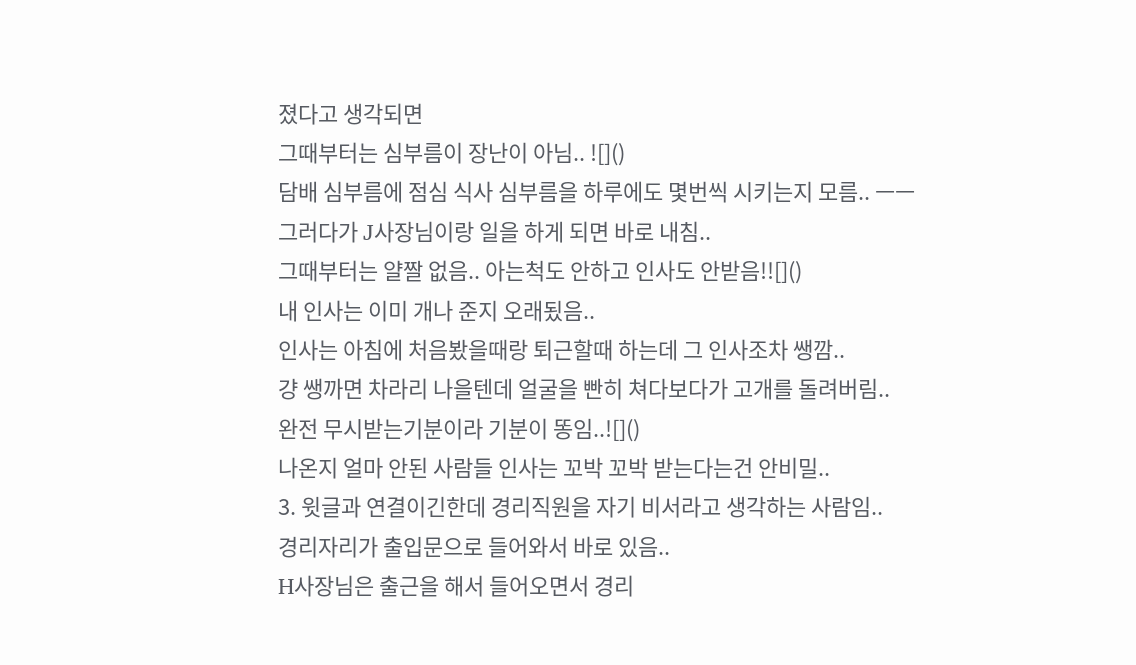졌다고 생각되면
그때부터는 심부름이 장난이 아님.. ![]()
담배 심부름에 점심 식사 심부름을 하루에도 몇번씩 시키는지 모름.. ㅡㅡ
그러다가 J사장님이랑 일을 하게 되면 바로 내침..
그때부터는 얄짤 없음.. 아는척도 안하고 인사도 안받음!![]()
내 인사는 이미 개나 준지 오래됬음..
인사는 아침에 처음봤을때랑 퇴근할때 하는데 그 인사조차 쌩깜..
걍 쌩까면 차라리 나을텐데 얼굴을 빤히 쳐다보다가 고개를 돌려버림..
완전 무시받는기분이라 기분이 똥임..![]()
나온지 얼마 안된 사람들 인사는 꼬박 꼬박 받는다는건 안비밀..
3. 윗글과 연결이긴한데 경리직원을 자기 비서라고 생각하는 사람임..
경리자리가 출입문으로 들어와서 바로 있음..
H사장님은 출근을 해서 들어오면서 경리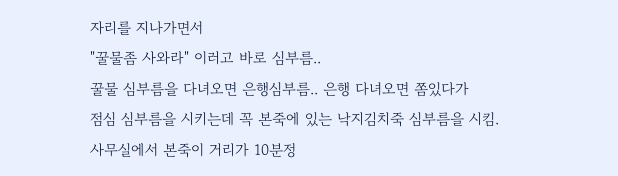자리를 지나가면서
"꿀물좀 사와라" 이러고 바로 심부름..
꿀물 심부름을 다녀오면 은행심부름.. 은행 다녀오면 쫌있다가
점심 심부름을 시키는데 꼭 본죽에 있는 낙지김치죽 심부름을 시킴.
사무실에서 본죽이 거리가 10분정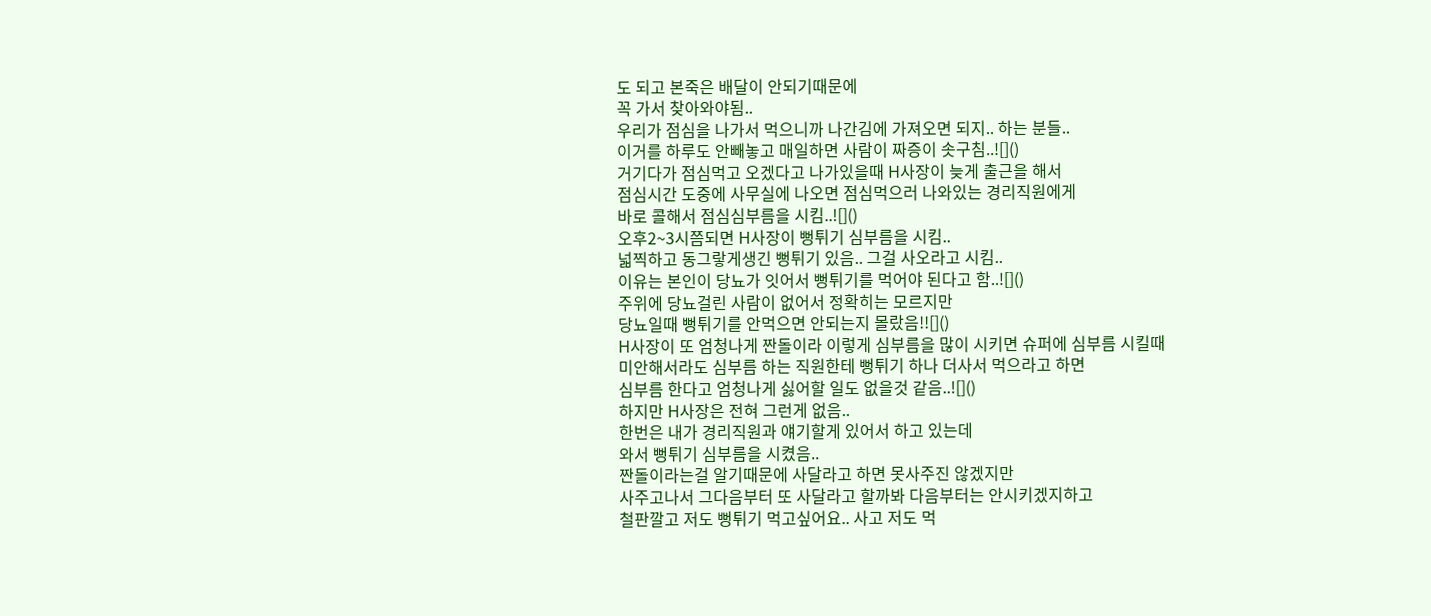도 되고 본죽은 배달이 안되기때문에
꼭 가서 찾아와야됨..
우리가 점심을 나가서 먹으니까 나간김에 가져오면 되지.. 하는 분들..
이거를 하루도 안빼놓고 매일하면 사람이 짜증이 솟구침..![]()
거기다가 점심먹고 오겠다고 나가있을때 H사장이 늦게 출근을 해서
점심시간 도중에 사무실에 나오면 점심먹으러 나와있는 경리직원에게
바로 콜해서 점심심부름을 시킴..![]()
오후2~3시쯤되면 H사장이 뻥튀기 심부름을 시킴..
넓찍하고 동그랗게생긴 뻥튀기 있음.. 그걸 사오라고 시킴..
이유는 본인이 당뇨가 잇어서 뻥튀기를 먹어야 된다고 함..![]()
주위에 당뇨걸린 사람이 없어서 정확히는 모르지만
당뇨일때 뻥튀기를 안먹으면 안되는지 몰랐음!![]()
H사장이 또 엄청나게 짠돌이라 이렇게 심부름을 많이 시키면 슈퍼에 심부름 시킬때
미안해서라도 심부름 하는 직원한테 뻥튀기 하나 더사서 먹으라고 하면
심부름 한다고 엄청나게 싫어할 일도 없을것 같음..![]()
하지만 H사장은 전혀 그런게 없음..
한번은 내가 경리직원과 얘기할게 있어서 하고 있는데
와서 뻥튀기 심부름을 시켰음..
짠돌이라는걸 알기때문에 사달라고 하면 못사주진 않겠지만
사주고나서 그다음부터 또 사달라고 할까봐 다음부터는 안시키겠지하고
철판깔고 저도 뻥튀기 먹고싶어요.. 사고 저도 먹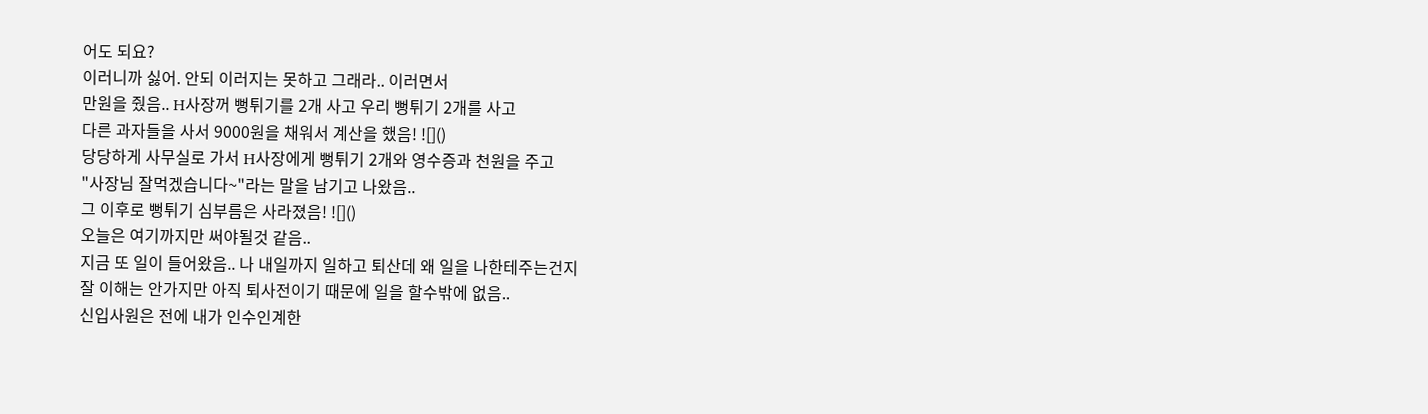어도 되요?
이러니까 싫어. 안되 이러지는 못하고 그래라.. 이러면서
만원을 줬음.. H사장꺼 뻥튀기를 2개 사고 우리 뻥튀기 2개를 사고
다른 과자들을 사서 9000원을 채워서 계산을 했음! ![]()
당당하게 사무실로 가서 H사장에게 뻥튀기 2개와 영수증과 천원을 주고
"사장님 잘먹겠습니다~"라는 말을 남기고 나왔음..
그 이후로 뻥튀기 심부름은 사라졌음! ![]()
오늘은 여기까지만 써야될것 같음..
지금 또 일이 들어왔음.. 나 내일까지 일하고 퇴산데 왜 일을 나한테주는건지
잘 이해는 안가지만 아직 퇴사전이기 때문에 일을 할수밖에 없음..
신입사원은 전에 내가 인수인계한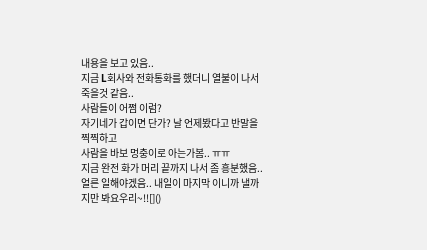내용을 보고 있음..
지금 L회사와 전화통화를 했더니 열불이 나서 죽을것 같음..
사람들이 어쩜 이럼?
자기네가 갑이면 단가? 날 언제봤다고 반말을 찍찍하고
사람을 바보 멍충이로 아는가봄.. ㅠㅠ
지금 완전 화가 머리 끝까지 나서 좀 흥분했음..
얼른 일해야겠음.. 내일이 마지막 이니까 낼까지만 봐요우리~!![]()